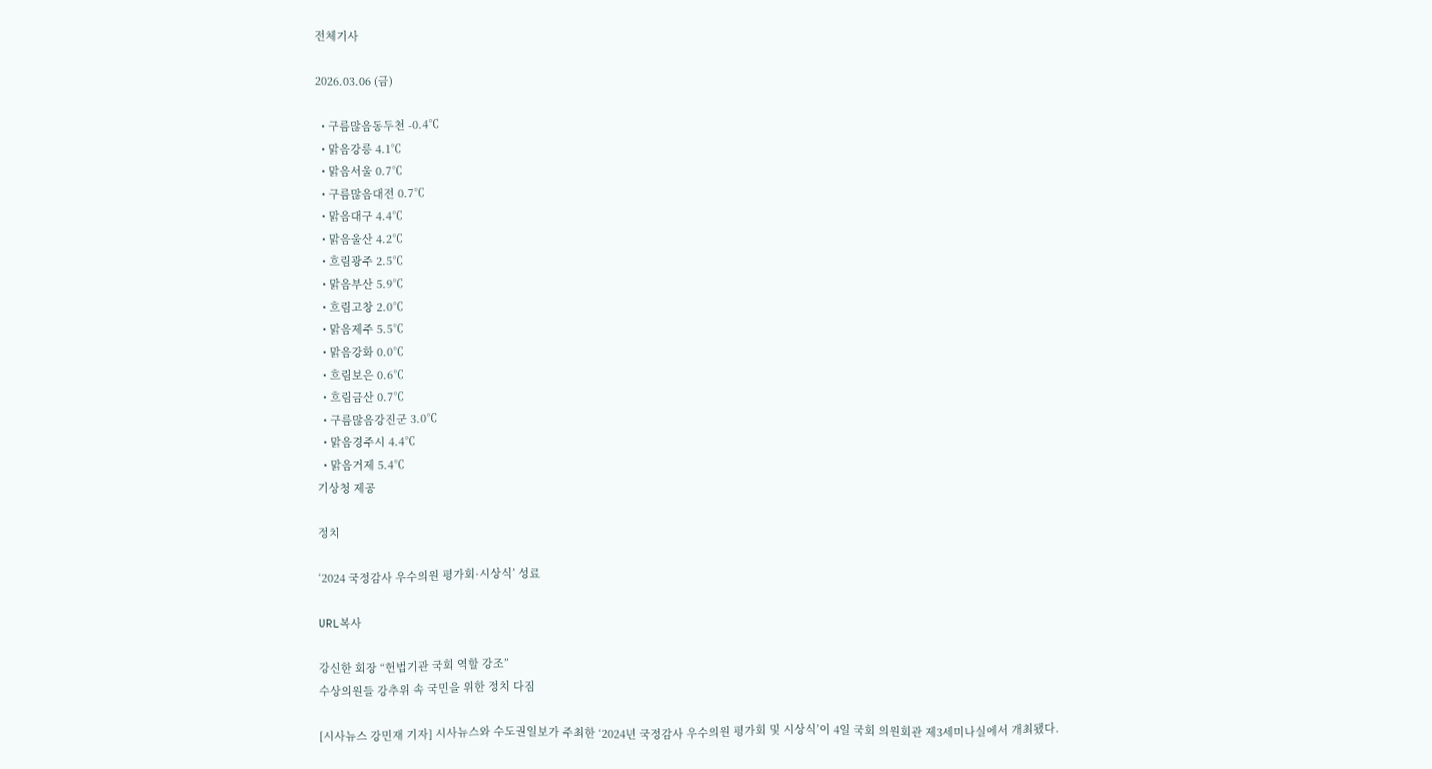전체기사

2026.03.06 (금)

  • 구름많음동두천 -0.4℃
  • 맑음강릉 4.1℃
  • 맑음서울 0.7℃
  • 구름많음대전 0.7℃
  • 맑음대구 4.4℃
  • 맑음울산 4.2℃
  • 흐림광주 2.5℃
  • 맑음부산 5.9℃
  • 흐림고창 2.0℃
  • 맑음제주 5.5℃
  • 맑음강화 0.0℃
  • 흐림보은 0.6℃
  • 흐림금산 0.7℃
  • 구름많음강진군 3.0℃
  • 맑음경주시 4.4℃
  • 맑음거제 5.4℃
기상청 제공

정치

‘2024 국정감사 우수의원 평가회·시상식’ 성료

URL복사

강신한 회장 “헌법기관 국회 역할 강조”
수상의원들 강추위 속 국민을 위한 정치 다짐

[시사뉴스 강민재 기자] 시사뉴스와 수도권일보가 주최한 ‘2024년 국정감사 우수의원 평가회 및 시상식’이 4일 국회 의원회관 제3세미나실에서 개최됐다.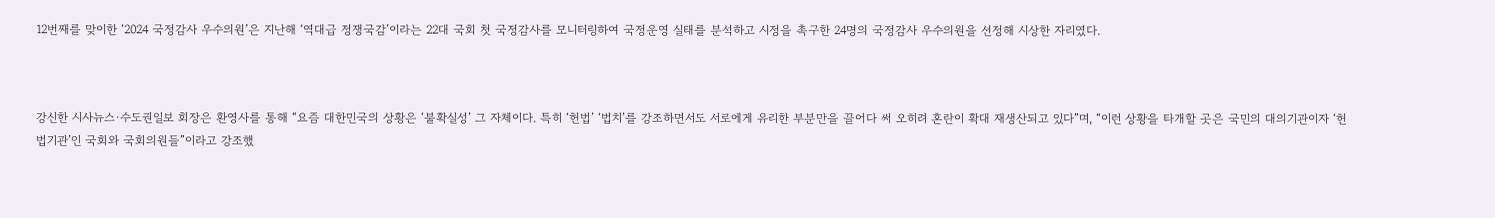12번째를 맞이한 ‘2024 국정감사 우수의원’은 지난해 ‘역대급 정쟁국감’이라는 22대 국회 첫 국정감사를 모니터링하여 국정운영 실태를 분석하고 시정을 촉구한 24명의 국정감사 우수의원을 선정해 시상한 자리였다.



강신한 시사뉴스·수도권일보 회장은 환영사를 통해 “요즘 대한민국의 상황은 ‘불확실성’ 그 자체이다. 특히 ‘헌법’ ‘법치’를 강조하면서도 서로에게 유리한 부분만을 끌어다 써 오히려 혼란이 확대 재생산되고 있다”며, “이런 상황을 타개할 곳은 국민의 대의기관이자 ‘헌법기관’인 국회와 국회의원들”이라고 강조했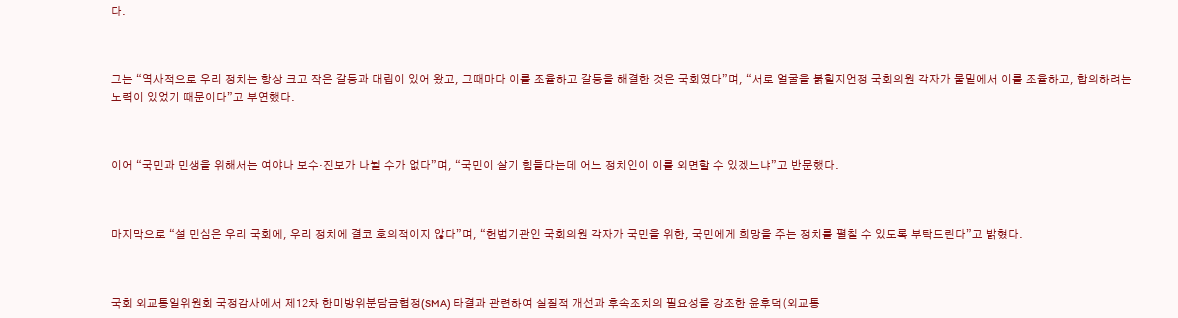다.



그는 “역사적으로 우리 정치는 항상 크고 작은 갈등과 대립이 있어 왔고, 그때마다 이를 조율하고 갈등을 해결한 것은 국회였다”며, “서로 얼굴을 붉힐지언정 국회의원 각자가 물밑에서 이를 조율하고, 합의하려는 노력이 있었기 때문이다”고 부연했다.



이어 “국민과 민생을 위해서는 여야나 보수·진보가 나뉠 수가 없다”며, “국민이 살기 힘들다는데 어느 정치인이 이를 외면할 수 있겠느냐”고 반문했다.



마지막으로 “설 민심은 우리 국회에, 우리 정치에 결코 호의적이지 않다”며, “헌법기관인 국회의원 각자가 국민을 위한, 국민에게 희망을 주는 정치를 펼칠 수 있도록 부탁드린다”고 밝혔다.



국회 외교통일위원회 국정감사에서 제12차 한미방위분담금협정(SMA) 타결과 관련하여 실질적 개선과 후속조치의 필요성을 강조한 윤후덕(외교통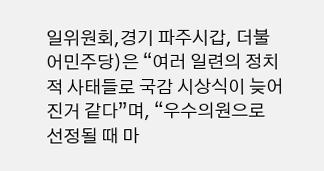일위원회,경기 파주시갑, 더불어민주당)은 “여러 일련의 정치적 사태들로 국감 시상식이 늦어진거 같다”며, “우수의원으로 선정될 때 마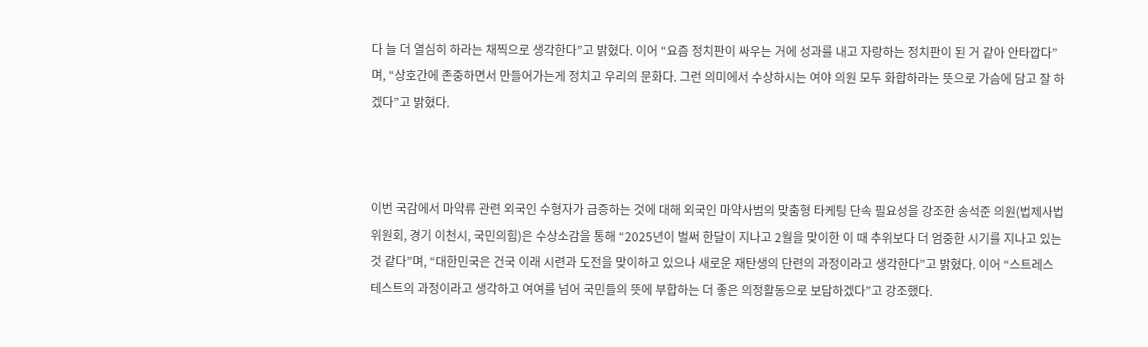다 늘 더 열심히 하라는 채찍으로 생각한다”고 밝혔다. 이어 “요즘 정치판이 싸우는 거에 성과를 내고 자랑하는 정치판이 된 거 같아 안타깝다”며, “상호간에 존중하면서 만들어가는게 정치고 우리의 문화다. 그런 의미에서 수상하시는 여야 의원 모두 화합하라는 뜻으로 가슴에 담고 잘 하겠다”고 밝혔다.



이번 국감에서 마약류 관련 외국인 수형자가 급증하는 것에 대해 외국인 마약사범의 맞춤형 타케팅 단속 필요성을 강조한 송석준 의원(법제사법위원회, 경기 이천시, 국민의힘)은 수상소감을 통해 “2025년이 벌써 한달이 지나고 2월을 맞이한 이 때 추위보다 더 엄중한 시기를 지나고 있는 것 같다”며, “대한민국은 건국 이래 시련과 도전을 맞이하고 있으나 새로운 재탄생의 단련의 과정이라고 생각한다”고 밝혔다. 이어 “스트레스 테스트의 과정이라고 생각하고 여여를 넘어 국민들의 뜻에 부합하는 더 좋은 의정활동으로 보답하겠다”고 강조했다.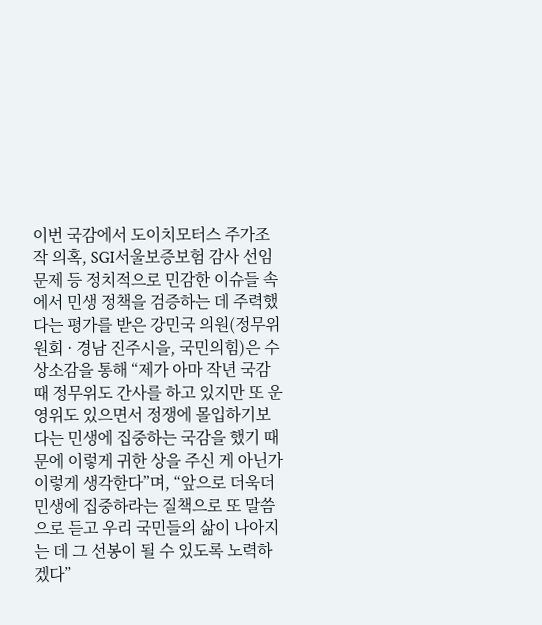이번 국감에서 도이치모터스 주가조작 의혹, SGI서울보증보험 감사 선임문제 등 정치적으로 민감한 이슈들 속에서 민생 정책을 검증하는 데 주력했다는 평가를 받은 강민국 의원(정무위원회 · 경남 진주시을, 국민의힘)은 수상소감을 통해 “제가 아마 작년 국감 때 정무위도 간사를 하고 있지만 또 운영위도 있으면서 정쟁에 몰입하기보다는 민생에 집중하는 국감을 했기 때문에 이렇게 귀한 상을 주신 게 아닌가 이렇게 생각한다”며, “앞으로 더욱더 민생에 집중하라는 질책으로 또 말씀으로 듣고 우리 국민들의 삶이 나아지는 데 그 선봉이 될 수 있도록 노력하겠다”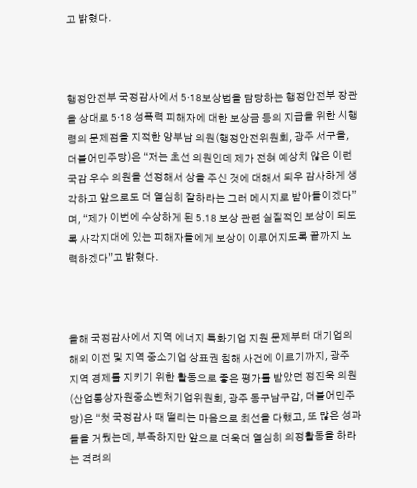고 밝혔다.



행정안전부 국정감사에서 5·18보상법을 담당하는 행정안전부 장관을 상대로 5·18 성폭력 피해자에 대한 보상금 등의 지급을 위한 시행령의 문제점을 지적한 양부남 의원(행정안전위원회, 광주 서구을, 더불어민주당)은 “저는 초선 의원인데 제가 전혀 예상치 않은 이런 국감 우수 의원을 선정해서 상을 주신 것에 대해서 되우 감사하게 생각하고 앞으로도 더 열심히 잘하라는 그러 메시지로 받아들이겠다”며, “제가 이번에 수상하게 된 5.18 보상 관련 실질적인 보상이 되도록 사각지대에 있는 피해자들에게 보상이 이루어지도록 끝까지 노력하겠다”고 밝혔다.



올해 국정감사에서 지역 에너지 특화기업 지원 문제부터 대기업의 해외 이전 및 지역 중소기업 상표권 침해 사건에 이르기까지, 광주 지역 경제를 지키기 위한 활동으로 좋은 평가를 받았던 정진욱 의원(산업통상자원중소벤처기업위원회, 광주 동구남구갑, 더불어민주당)은 “첫 국정감사 때 떨리는 마음으로 최선을 다했고, 또 많은 성과들을 거뒀는데, 부족하지만 앞으로 더욱더 열심히 의정활동을 하라는 격려의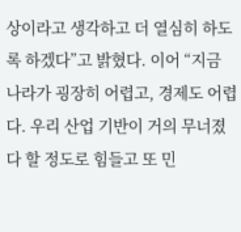상이라고 생각하고 더 열심히 하도록 하겠다”고 밝혔다. 이어 “지금 나라가 굉장히 어렵고, 경제도 어렵다. 우리 산업 기반이 거의 무너졌다 할 정도로 힘들고 또 민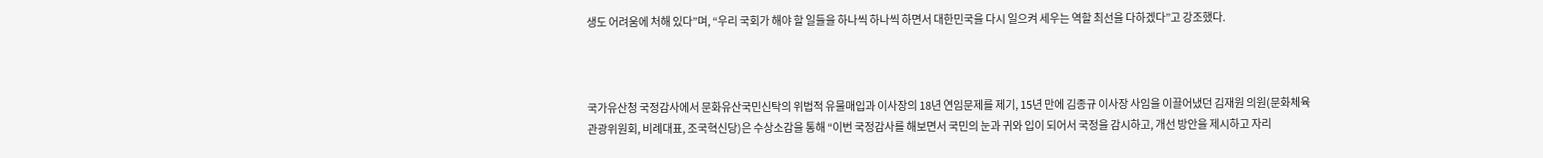생도 어려움에 처해 있다”며, “우리 국회가 해야 할 일들을 하나씩 하나씩 하면서 대한민국을 다시 일으켜 세우는 역할 최선을 다하겠다”고 강조했다.



국가유산청 국정감사에서 문화유산국민신탁의 위법적 유물매입과 이사장의 18년 연임문제를 제기, 15년 만에 김종규 이사장 사임을 이끌어냈던 김재원 의원(문화체육관광위원회, 비례대표, 조국혁신당)은 수상소감을 통해 “이번 국정감사를 해보면서 국민의 눈과 귀와 입이 되어서 국정을 감시하고, 개선 방안을 제시하고 자리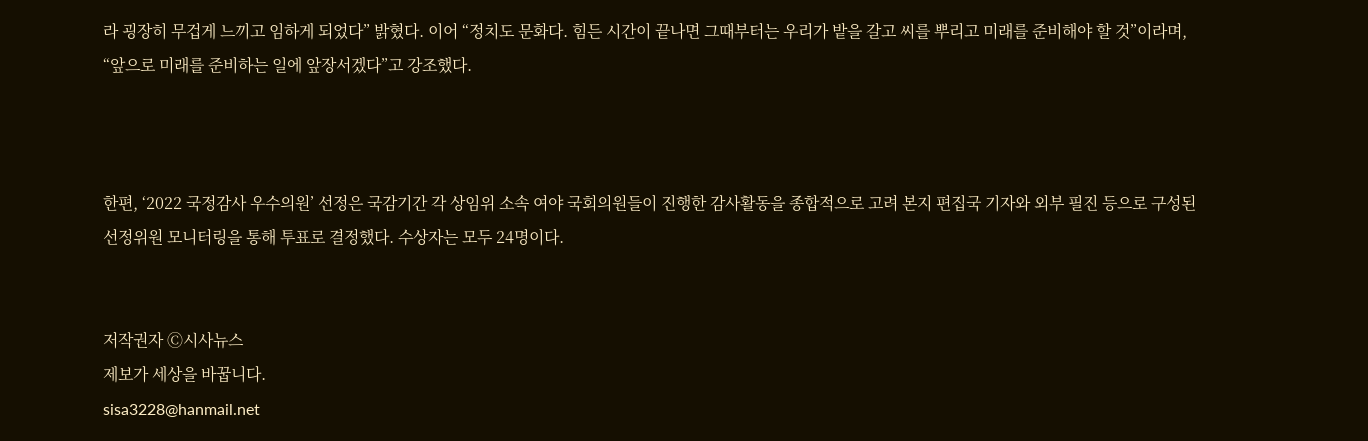라 굉장히 무겁게 느끼고 임하게 되었다” 밝혔다. 이어 “정치도 문화다. 힘든 시간이 끝나면 그때부터는 우리가 밭을 갈고 씨를 뿌리고 미래를 준비해야 할 것”이라며, “앞으로 미래를 준비하는 일에 앞장서겠다”고 강조했다.



한편, ‘2022 국정감사 우수의원’ 선정은 국감기간 각 상임위 소속 여야 국회의원들이 진행한 감사활동을 종합적으로 고려 본지 편집국 기자와 외부 필진 등으로 구성된 선정위원 모니터링을 통해 투표로 결정했다. 수상자는 모두 24명이다.


저작권자 Ⓒ시사뉴스
제보가 세상을 바꿉니다.
sisa3228@hanmail.net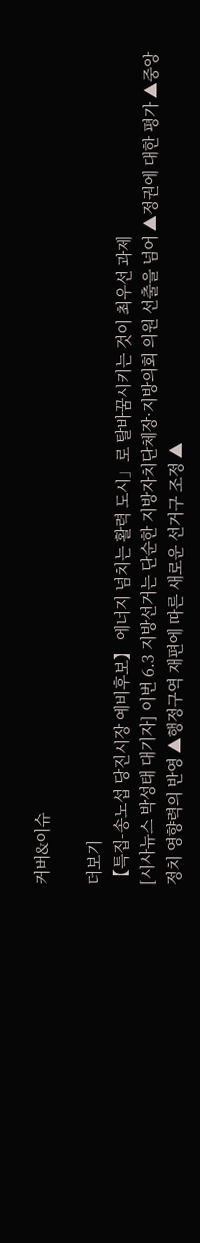커버&이슈

더보기
【특집-송노섭 당진시장 예비후보】 에너지 넘치는 활력 도시」로 탈바꿈시키는 것이 최우선 과제
[시사뉴스 박성태 대기자] 이번 6.3 지방선거는 단순한 지방자치단체장·지방의회 의원 선출을 넘어 ▲정권에 대한 평가 ▲중앙 정치 영향력의 반영 ▲행정구역 재편에 따른 새로운 선거구 조정 ▲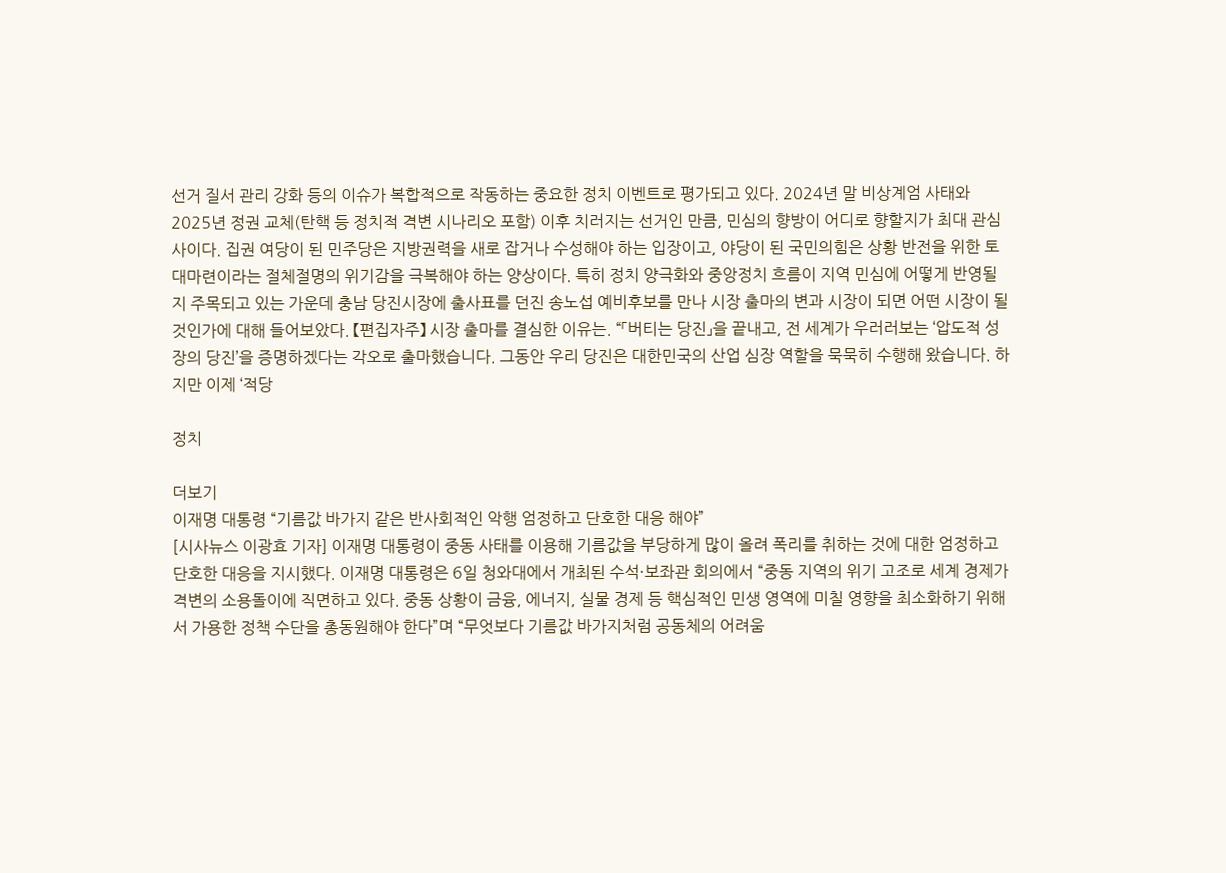선거 질서 관리 강화 등의 이슈가 복합적으로 작동하는 중요한 정치 이벤트로 평가되고 있다. 2024년 말 비상계엄 사태와 2025년 정권 교체(탄핵 등 정치적 격변 시나리오 포함) 이후 치러지는 선거인 만큼, 민심의 향방이 어디로 향할지가 최대 관심사이다. 집권 여당이 된 민주당은 지방권력을 새로 잡거나 수성해야 하는 입장이고, 야당이 된 국민의힘은 상황 반전을 위한 토대마련이라는 절체절명의 위기감을 극복해야 하는 양상이다. 특히 정치 양극화와 중앙정치 흐름이 지역 민심에 어떻게 반영될지 주목되고 있는 가운데 충남 당진시장에 출사표를 던진 송노섭 예비후보를 만나 시장 출마의 변과 시장이 되면 어떤 시장이 될 것인가에 대해 들어보았다. 【편집자주】 시장 출마를 결심한 이유는. “「버티는 당진」을 끝내고, 전 세계가 우러러보는 ‘압도적 성장의 당진’을 증명하겠다는 각오로 출마했습니다. 그동안 우리 당진은 대한민국의 산업 심장 역할을 묵묵히 수행해 왔습니다. 하지만 이제 ‘적당

정치

더보기
이재명 대통령 “기름값 바가지 같은 반사회적인 악행 엄정하고 단호한 대응 해야”
[시사뉴스 이광효 기자] 이재명 대통령이 중동 사태를 이용해 기름값을 부당하게 많이 올려 폭리를 취하는 것에 대한 엄정하고 단호한 대응을 지시했다. 이재명 대통령은 6일 청와대에서 개최된 수석·보좌관 회의에서 “중동 지역의 위기 고조로 세계 경제가 격변의 소용돌이에 직면하고 있다. 중동 상황이 금융, 에너지, 실물 경제 등 핵심적인 민생 영역에 미칠 영향을 최소화하기 위해서 가용한 정책 수단을 총동원해야 한다”며 “무엇보다 기름값 바가지처럼 공동체의 어려움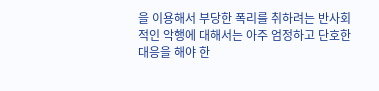을 이용해서 부당한 폭리를 취하려는 반사회적인 악행에 대해서는 아주 엄정하고 단호한 대응을 해야 한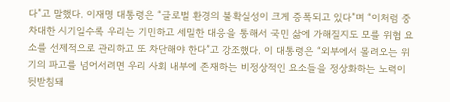다”고 말했다. 이재명 대통령은 “글로벌 환경의 불확실성이 크게 증폭되고 있다”며 “이처럼 중차대한 시기일수록 우리는 기민하고 세밀한 대응을 통해서 국민 삶에 가해질지도 모를 위협 요소를 선제적으로 관리하고 또 차단해야 한다”고 강조했다. 이 대통령은 “외부에서 몰려오는 위기의 파고를 넘어서려면 우리 사회 내부에 존재하는 비정상적인 요소들을 정상화하는 노력이 뒷받침돼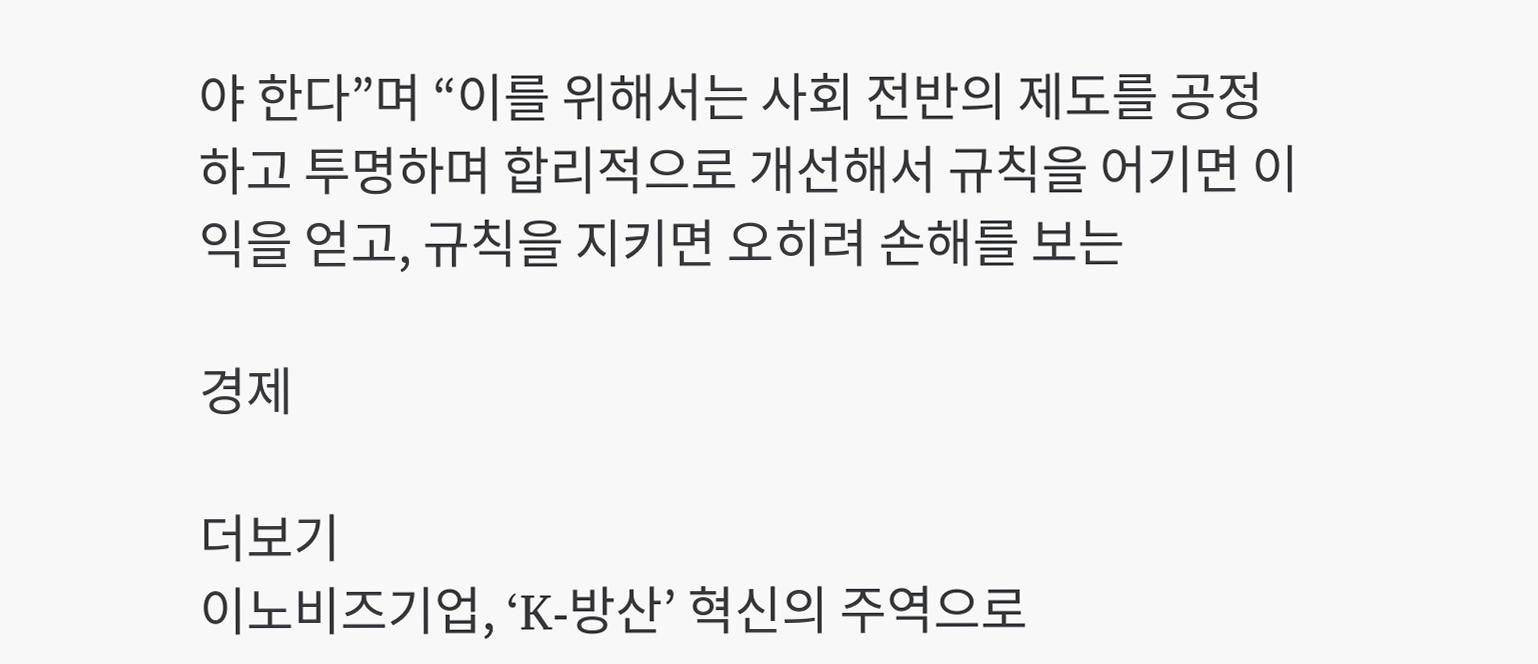야 한다”며 “이를 위해서는 사회 전반의 제도를 공정하고 투명하며 합리적으로 개선해서 규칙을 어기면 이익을 얻고, 규칙을 지키면 오히려 손해를 보는

경제

더보기
이노비즈기업, ‘K-방산’ 혁신의 주역으로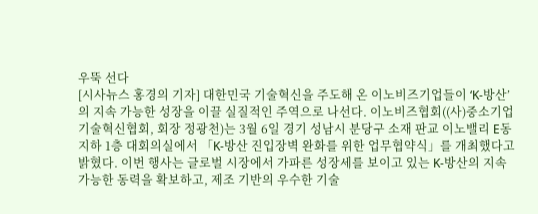우뚝 선다
[시사뉴스 홍경의 기자] 대한민국 기술혁신을 주도해 온 이노비즈기업들이 ‘K-방산’의 지속 가능한 성장을 이끌 실질적인 주역으로 나선다. 이노비즈협회((사)중소기업기술혁신협회, 회장 정광천)는 3월 6일 경기 성남시 분당구 소재 판교 이노밸리 E동 지하 1층 대회의실에서 「K-방산 진입장벽 완화를 위한 업무협약식」를 개최했다고 밝혔다. 이번 행사는 글로벌 시장에서 가파른 성장세를 보이고 있는 K-방산의 지속 가능한 동력을 확보하고, 제조 기반의 우수한 기술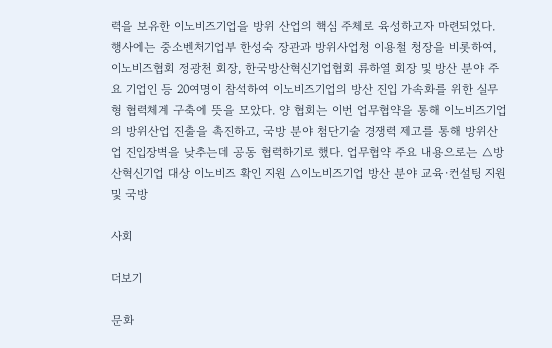력을 보유한 이노비즈기업을 방위 산업의 핵심 주체로 육성하고자 마련되었다. 행사에는 중소벤처기업부 한성숙 장관과 방위사업청 이용철 청장을 비롯하여, 이노비즈협회 정광천 회장, 한국방산혁신기업협회 류하열 회장 및 방산 분야 주요 기업인 등 20여명이 참석하여 이노비즈기업의 방산 진입 가속화를 위한 실무형 협력체계 구축에 뜻을 모았다. 양 협회는 이번 업무협약을 통해 이노비즈기업의 방위산업 진출을 촉진하고, 국방 분야 첨단기술 경쟁력 제고를 통해 방위산업 진입장벽을 낮추는데 공동 협력하기로 했다. 업무협약 주요 내용으로는 △방산혁신기업 대상 이노비즈 확인 지원 △이노비즈기업 방산 분야 교육·컨설팅 지원 및 국방

사회

더보기

문화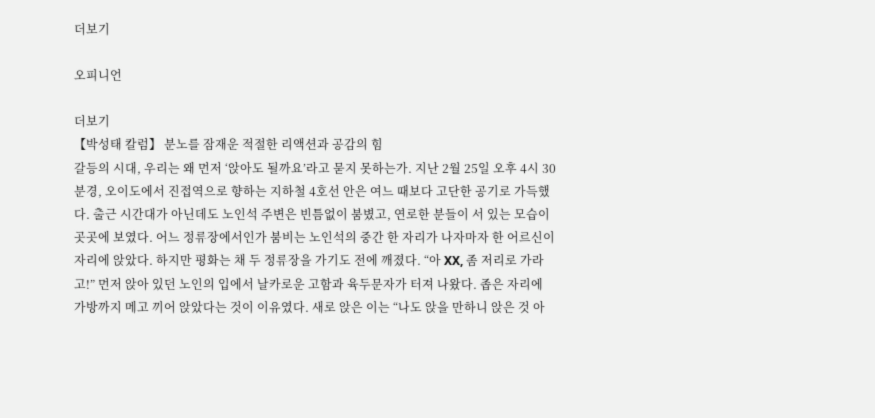더보기

오피니언

더보기
【박성태 칼럼】 분노를 잠재운 적절한 리액션과 공감의 힘
갈등의 시대, 우리는 왜 먼저 ‘앉아도 될까요’라고 묻지 못하는가. 지난 2월 25일 오후 4시 30분경, 오이도에서 진접역으로 향하는 지하철 4호선 안은 여느 때보다 고단한 공기로 가득했다. 출근 시간대가 아닌데도 노인석 주변은 빈틈없이 붐볐고, 연로한 분들이 서 있는 모습이 곳곳에 보였다. 어느 정류장에서인가 붐비는 노인석의 중간 한 자리가 나자마자 한 어르신이 자리에 앉았다. 하지만 평화는 채 두 정류장을 가기도 전에 깨졌다. “아 XX, 좀 저리로 가라고!” 먼저 앉아 있던 노인의 입에서 날카로운 고함과 육두문자가 터져 나왔다. 좁은 자리에 가방까지 메고 끼어 앉았다는 것이 이유였다. 새로 앉은 이는 “나도 앉을 만하니 앉은 것 아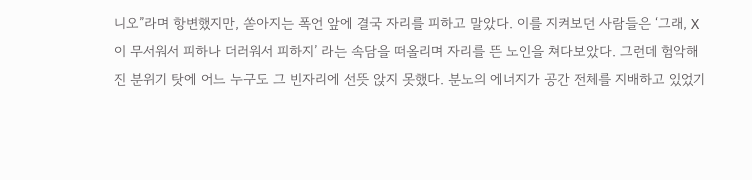니오”라며 항변했지만, 쏟아지는 폭언 앞에 결국 자리를 피하고 말았다. 이를 지켜보던 사람들은 ‘그래, X이 무서워서 피하나 더러워서 피하지’ 라는 속담을 떠올리며 자리를 뜬 노인을 쳐다보았다. 그런데 험악해진 분위기 탓에 어느 누구도 그 빈자리에 선뜻 앉지 못했다. 분노의 에너지가 공간 전체를 지배하고 있었기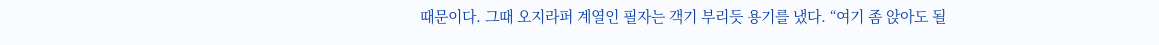때문이다. 그때 오지라퍼 계열인 필자는 객기 부리듯 용기를 냈다. “여기 좀 앉아도 될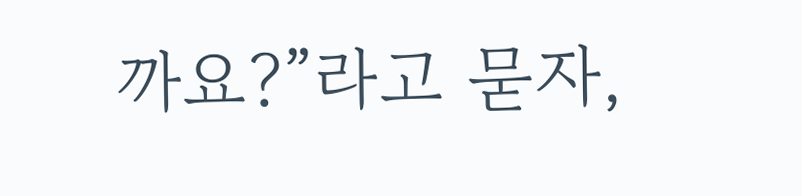까요?”라고 묻자,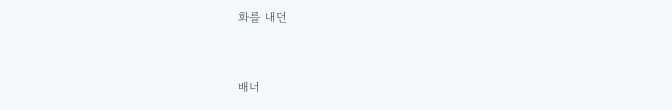화를 내던


배너